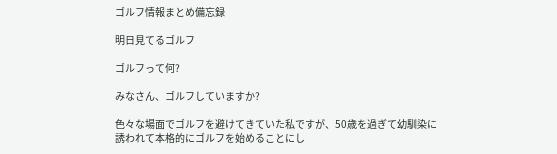ゴルフ情報まとめ備忘録

明日見てるゴルフ

ゴルフって何?

みなさん、ゴルフしていますか?

色々な場面でゴルフを避けてきていた私ですが、50歳を過ぎて幼馴染に誘われて本格的にゴルフを始めることにし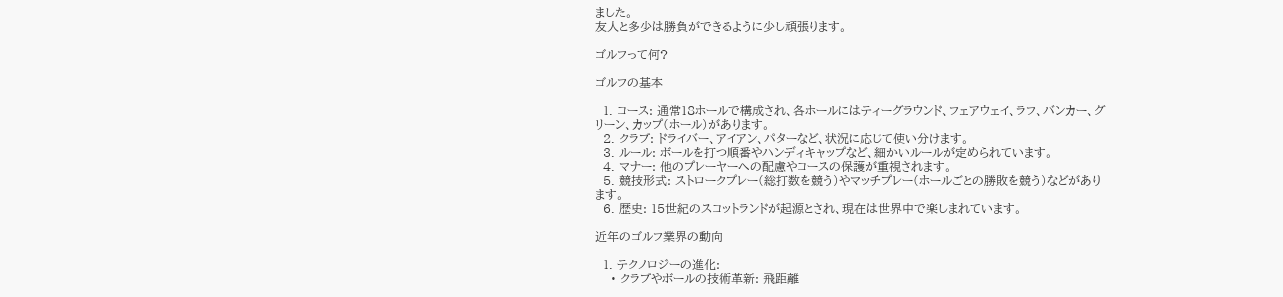ました。
友人と多少は勝負ができるように少し頑張ります。

ゴルフって何?

ゴルフの基本

  1. コース: 通常18ホールで構成され、各ホールにはティーグラウンド、フェアウェイ、ラフ、バンカー、グリーン、カップ(ホール)があります。
  2. クラブ: ドライバー、アイアン、パターなど、状況に応じて使い分けます。
  3. ルール: ボールを打つ順番やハンディキャップなど、細かいルールが定められています。
  4. マナー: 他のプレーヤーへの配慮やコースの保護が重視されます。
  5. 競技形式: ストロークプレー(総打数を競う)やマッチプレー(ホールごとの勝敗を競う)などがあります。
  6. 歴史: 15世紀のスコットランドが起源とされ、現在は世界中で楽しまれています。

近年のゴルフ業界の動向

  1. テクノロジーの進化:
    • クラブやボールの技術革新: 飛距離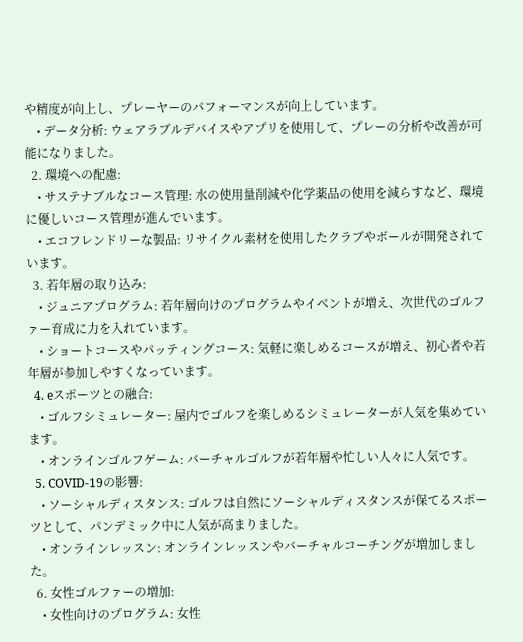や精度が向上し、プレーヤーのパフォーマンスが向上しています。
    • データ分析: ウェアラブルデバイスやアプリを使用して、プレーの分析や改善が可能になりました。
  2. 環境への配慮:
    • サステナブルなコース管理: 水の使用量削減や化学薬品の使用を減らすなど、環境に優しいコース管理が進んでいます。
    • エコフレンドリーな製品: リサイクル素材を使用したクラブやボールが開発されています。
  3. 若年層の取り込み:
    • ジュニアプログラム: 若年層向けのプログラムやイベントが増え、次世代のゴルファー育成に力を入れています。
    • ショートコースやパッティングコース: 気軽に楽しめるコースが増え、初心者や若年層が参加しやすくなっています。
  4. eスポーツとの融合:
    • ゴルフシミュレーター: 屋内でゴルフを楽しめるシミュレーターが人気を集めています。
    • オンラインゴルフゲーム: バーチャルゴルフが若年層や忙しい人々に人気です。
  5. COVID-19の影響:
    • ソーシャルディスタンス: ゴルフは自然にソーシャルディスタンスが保てるスポーツとして、パンデミック中に人気が高まりました。
    • オンラインレッスン: オンラインレッスンやバーチャルコーチングが増加しました。
  6. 女性ゴルファーの増加:
    • 女性向けのプログラム: 女性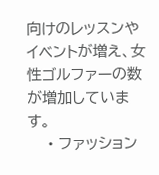向けのレッスンやイベントが増え、女性ゴルファーの数が増加しています。
    • ファッション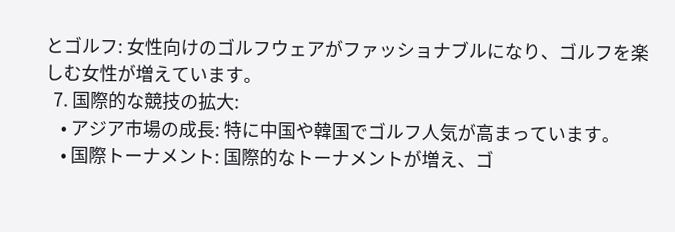とゴルフ: 女性向けのゴルフウェアがファッショナブルになり、ゴルフを楽しむ女性が増えています。
  7. 国際的な競技の拡大:
    • アジア市場の成長: 特に中国や韓国でゴルフ人気が高まっています。
    • 国際トーナメント: 国際的なトーナメントが増え、ゴ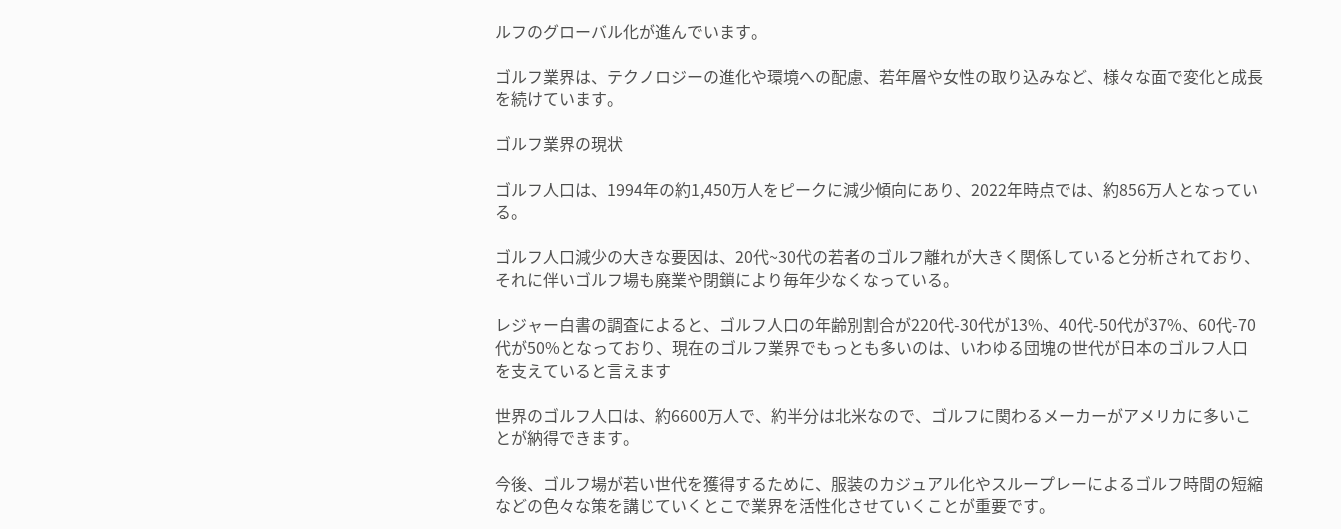ルフのグローバル化が進んでいます。

ゴルフ業界は、テクノロジーの進化や環境への配慮、若年層や女性の取り込みなど、様々な面で変化と成長を続けています。

ゴルフ業界の現状

ゴルフ人口は、1994年の約1,450万人をピークに減少傾向にあり、2022年時点では、約856万人となっている。

ゴルフ人口減少の大きな要因は、20代~30代の若者のゴルフ離れが大きく関係していると分析されており、それに伴いゴルフ場も廃業や閉鎖により毎年少なくなっている。

レジャー白書の調査によると、ゴルフ人口の年齢別割合が220代-30代が13%、40代-50代が37%、60代-70代が50%となっており、現在のゴルフ業界でもっとも多いのは、いわゆる団塊の世代が日本のゴルフ人口を支えていると言えます

世界のゴルフ人口は、約6600万人で、約半分は北米なので、ゴルフに関わるメーカーがアメリカに多いことが納得できます。

今後、ゴルフ場が若い世代を獲得するために、服装のカジュアル化やスループレーによるゴルフ時間の短縮などの色々な策を講じていくとこで業界を活性化させていくことが重要です。